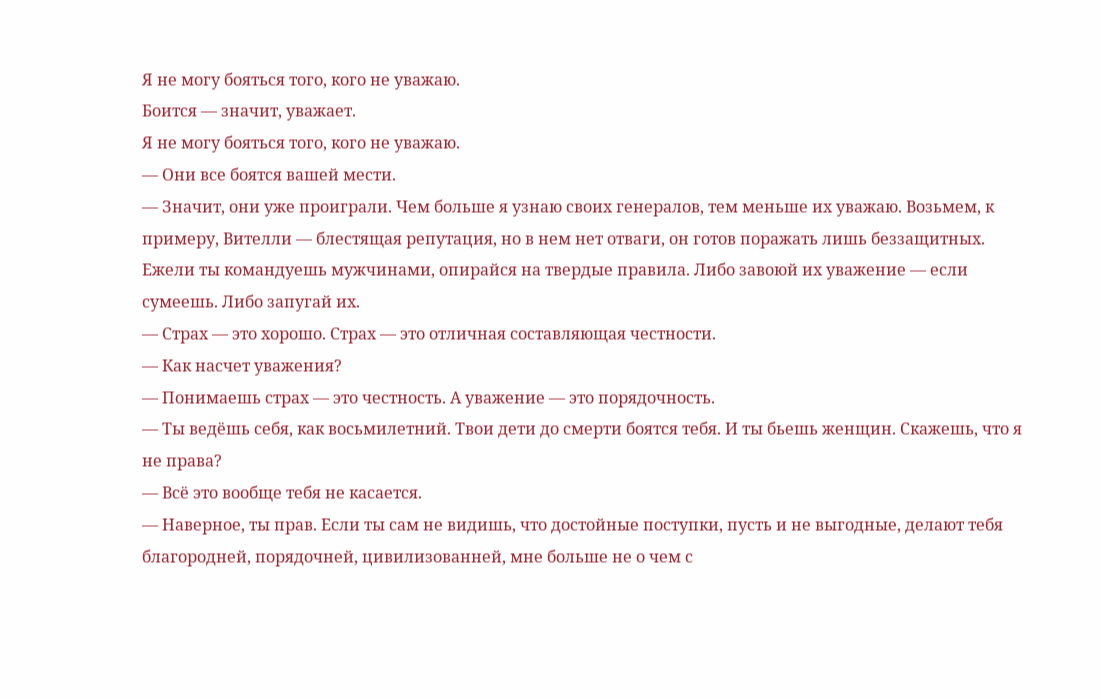Я не могу бояться того, кого не уважаю.
Боится — значит, уважает.
Я не могу бояться того, кого не уважаю.
— Они все боятся вашей мести.
— Значит, они уже проиграли. Чем больше я узнаю своих генералов, тем меньше их уважаю. Возьмем, к примеру, Вителли — блестящая репутация, но в нем нет отваги, он готов поражать лишь беззащитных.
Ежели ты командуешь мужчинами, опирайся на твердые правила. Либо завоюй их уважение — если сумеешь. Либо запугай их.
— Страх — это хорошо. Страх — это отличная составляющая честности.
— Как насчет уважения?
— Понимаешь страх — это честность. А уважение — это порядочность.
— Ты ведёшь себя, как восьмилетний. Твои дети до смерти боятся тебя. И ты бьешь женщин. Скажешь, что я не права?
— Всё это вообще тебя не касается.
— Наверное, ты прав. Если ты сам не видишь, что достойные поступки, пусть и не выгодные, делают тебя благородней, порядочней, цивилизованней, мне больше не о чем с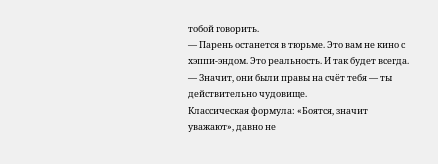тобой говорить.
— Парень останется в тюрьме. Это вам не кино с хэппи-эндом. Это реальность. И так будет всегда.
— Значит, они были правы на счёт тебя — ты действительно чудовище.
Классическая формула: «Боятся, значит уважают», давно не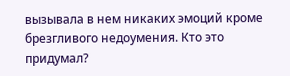вызывала в нем никаких эмоций кроме брезгливого недоумения. Кто это придумал?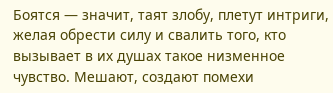Боятся — значит, таят злобу, плетут интриги, желая обрести силу и свалить того, кто вызывает в их душах такое низменное чувство. Мешают, создают помехи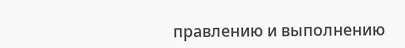правлению и выполнению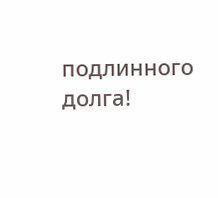подлинного долга!